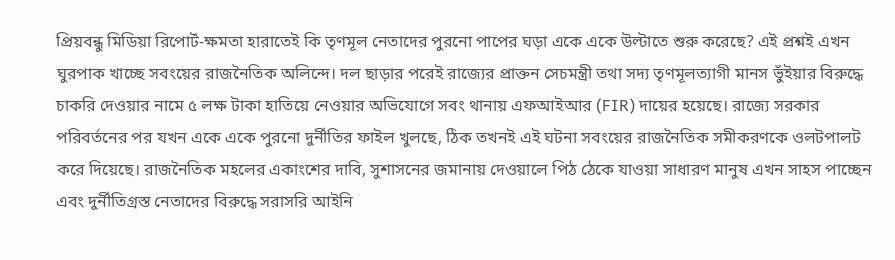প্রিয়বন্ধু মিডিয়া রিপোর্ট-ক্ষমতা হারাতেই কি তৃণমূল নেতাদের পুরনো পাপের ঘড়া একে একে উল্টাতে শুরু করেছে? এই প্রশ্নই এখন ঘুরপাক খাচ্ছে সবংয়ের রাজনৈতিক অলিন্দে। দল ছাড়ার পরেই রাজ্যের প্রাক্তন সেচমন্ত্রী তথা সদ্য তৃণমূলত্যাগী মানস ভুঁইয়ার বিরুদ্ধে চাকরি দেওয়ার নামে ৫ লক্ষ টাকা হাতিয়ে নেওয়ার অভিযোগে সবং থানায় এফআইআর (FIR) দায়ের হয়েছে। রাজ্যে সরকার পরিবর্তনের পর যখন একে একে পুরনো দুর্নীতির ফাইল খুলছে, ঠিক তখনই এই ঘটনা সবংয়ের রাজনৈতিক সমীকরণকে ওলটপালট করে দিয়েছে। রাজনৈতিক মহলের একাংশের দাবি, সুশাসনের জমানায় দেওয়ালে পিঠ ঠেকে যাওয়া সাধারণ মানুষ এখন সাহস পাচ্ছেন এবং দুর্নীতিগ্রস্ত নেতাদের বিরুদ্ধে সরাসরি আইনি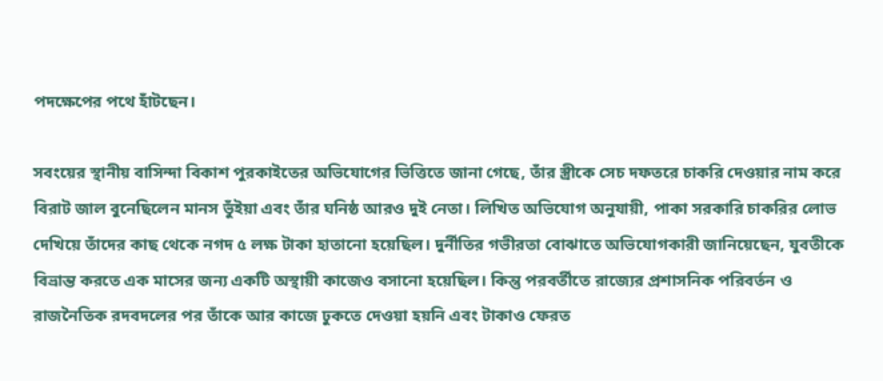পদক্ষেপের পথে হাঁটছেন।

সবংয়ের স্থানীয় বাসিন্দা বিকাশ পুরকাইতের অভিযোগের ভিত্তিতে জানা গেছে, তাঁর স্ত্রীকে সেচ দফতরে চাকরি দেওয়ার নাম করে বিরাট জাল বুনেছিলেন মানস ভুঁইয়া এবং তাঁর ঘনিষ্ঠ আরও দুই নেতা। লিখিত অভিযোগ অনুযায়ী, পাকা সরকারি চাকরির লোভ দেখিয়ে তাঁদের কাছ থেকে নগদ ৫ লক্ষ টাকা হাতানো হয়েছিল। দুর্নীতির গভীরতা বোঝাতে অভিযোগকারী জানিয়েছেন, যুবতীকে বিভ্রান্ত করতে এক মাসের জন্য একটি অস্থায়ী কাজেও বসানো হয়েছিল। কিন্তু পরবর্তীতে রাজ্যের প্রশাসনিক পরিবর্তন ও রাজনৈতিক রদবদলের পর তাঁকে আর কাজে ঢুকতে দেওয়া হয়নি এবং টাকাও ফেরত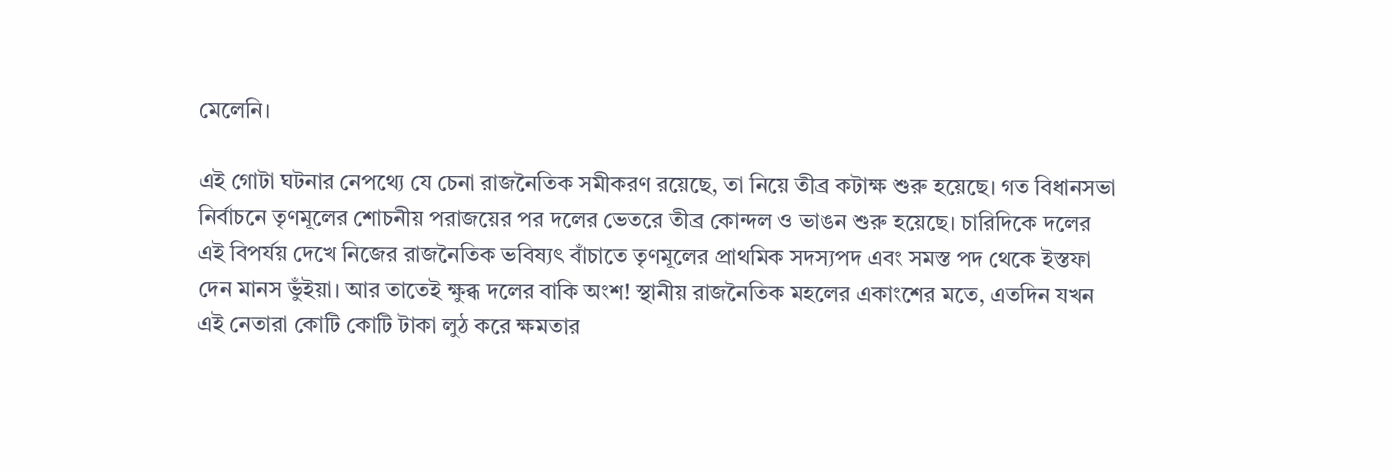মেলেনি।

এই গোটা ঘটনার নেপথ্যে যে চেনা রাজনৈতিক সমীকরণ রয়েছে, তা নিয়ে তীব্র কটাক্ষ শুরু হয়েছে। গত বিধানসভা নির্বাচনে তৃণমূলের শোচনীয় পরাজয়ের পর দলের ভেতরে তীব্র কোন্দল ও ভাঙন শুরু হয়েছে। চারিদিকে দলের এই বিপর্যয় দেখে নিজের রাজনৈতিক ভবিষ্যৎ বাঁচাতে তৃণমূলের প্রাথমিক সদস্যপদ এবং সমস্ত পদ থেকে ইস্তফা দেন মানস ভুঁইয়া। আর তাতেই ক্ষুব্ধ দলের বাকি অংশ! স্থানীয় রাজনৈতিক মহলের একাংশের মতে, এতদিন যখন এই নেতারা কোটি কোটি টাকা লুঠ করে ক্ষমতার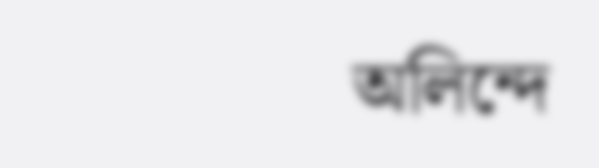অলিন্দে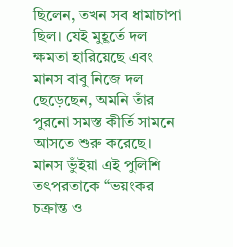ছিলেন, তখন সব ধামাচাপা ছিল। যেই মুহূর্তে দল ক্ষমতা হারিয়েছে এবং মানস বাবু নিজে দল ছেড়েছেন, অমনি তাঁর পুরনো সমস্ত কীর্তি সামনে আসতে শুরু করেছে। মানস ভুঁইয়া এই পুলিশি তৎপরতাকে “ভয়ংকর চক্রান্ত ও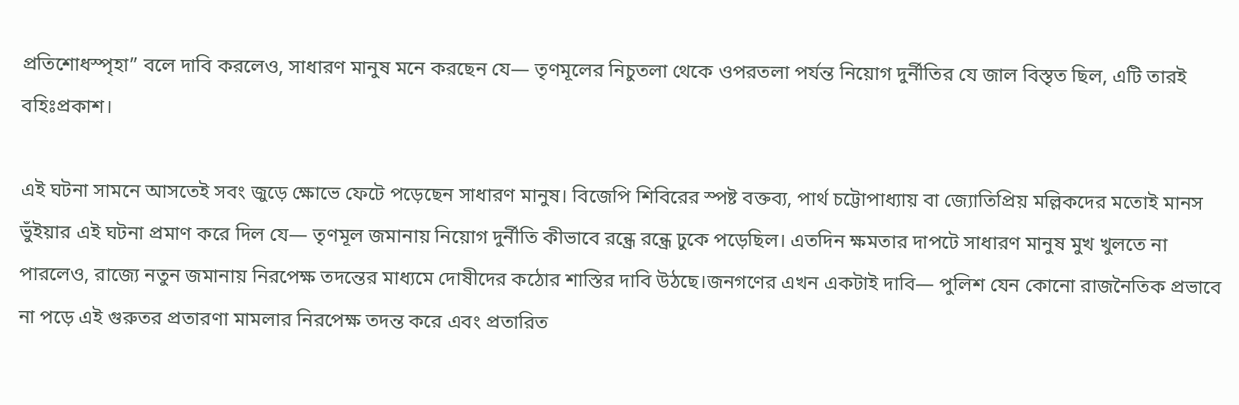প্রতিশোধস্পৃহা” বলে দাবি করলেও, সাধারণ মানুষ মনে করছেন যে— তৃণমূলের নিচুতলা থেকে ওপরতলা পর্যন্ত নিয়োগ দুর্নীতির যে জাল বিস্তৃত ছিল, এটি তারই বহিঃপ্রকাশ।

এই ঘটনা সামনে আসতেই সবং জুড়ে ক্ষোভে ফেটে পড়েছেন সাধারণ মানুষ। বিজেপি শিবিরের স্পষ্ট বক্তব্য, পার্থ চট্টোপাধ্যায় বা জ্যোতিপ্রিয় মল্লিকদের মতোই মানস ভুঁইয়ার এই ঘটনা প্রমাণ করে দিল যে— তৃণমূল জমানায় নিয়োগ দুর্নীতি কীভাবে রন্ধ্রে রন্ধ্রে ঢুকে পড়েছিল। এতদিন ক্ষমতার দাপটে সাধারণ মানুষ মুখ খুলতে না পারলেও, রাজ্যে নতুন জমানায় নিরপেক্ষ তদন্তের মাধ্যমে দোষীদের কঠোর শাস্তির দাবি উঠছে।জনগণের এখন একটাই দাবি— পুলিশ যেন কোনো রাজনৈতিক প্রভাবে না পড়ে এই গুরুতর প্রতারণা মামলার নিরপেক্ষ তদন্ত করে এবং প্রতারিত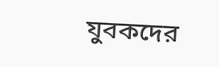যুবকদের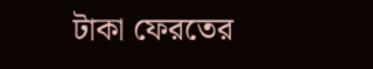টাকা ফেরতের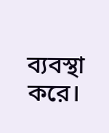ব্যবস্থা করে।